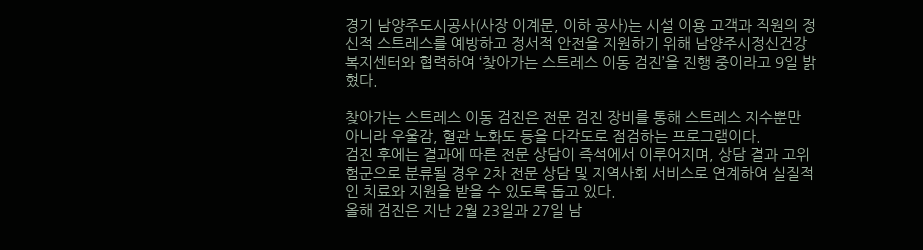경기 남양주도시공사(사장 이계문, 이하 공사)는 시설 이용 고객과 직원의 정신적 스트레스를 예방하고 정서적 안전을 지원하기 위해 남양주시정신건강복지센터와 협력하여 ‘찾아가는 스트레스 이동 검진’을 진행 중이라고 9일 밝혔다.

찾아가는 스트레스 이동 검진은 전문 검진 장비를 통해 스트레스 지수뿐만 아니라 우울감, 혈관 노화도 등을 다각도로 점검하는 프로그램이다.
검진 후에는 결과에 따른 전문 상담이 즉석에서 이루어지며, 상담 결과 고위험군으로 분류될 경우 2차 전문 상담 및 지역사회 서비스로 연계하여 실질적인 치료와 지원을 받을 수 있도록 돕고 있다.
올해 검진은 지난 2월 23일과 27일 남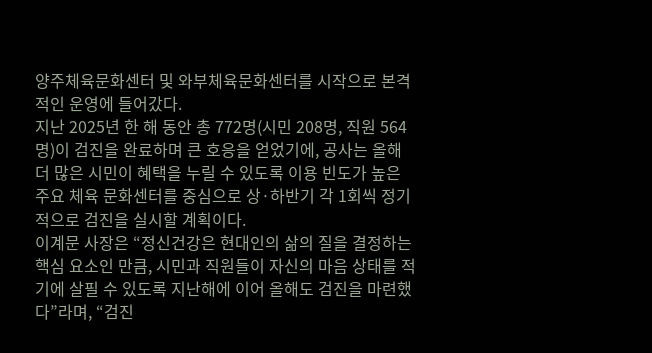양주체육문화센터 및 와부체육문화센터를 시작으로 본격적인 운영에 들어갔다.
지난 2025년 한 해 동안 총 772명(시민 208명, 직원 564명)이 검진을 완료하며 큰 호응을 얻었기에, 공사는 올해 더 많은 시민이 혜택을 누릴 수 있도록 이용 빈도가 높은 주요 체육 문화센터를 중심으로 상·하반기 각 1회씩 정기적으로 검진을 실시할 계획이다.
이계문 사장은 “정신건강은 현대인의 삶의 질을 결정하는 핵심 요소인 만큼, 시민과 직원들이 자신의 마음 상태를 적기에 살필 수 있도록 지난해에 이어 올해도 검진을 마련했다”라며, “검진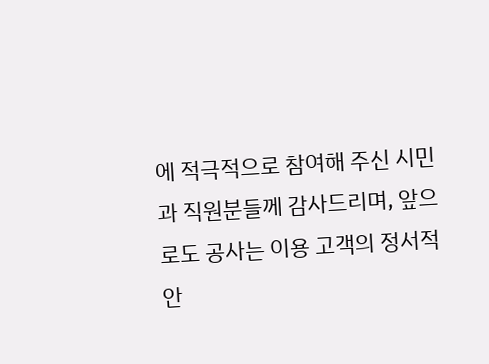에 적극적으로 참여해 주신 시민과 직원분들께 감사드리며, 앞으로도 공사는 이용 고객의 정서적 안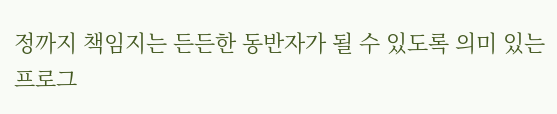정까지 책임지는 든든한 동반자가 될 수 있도록 의미 있는 프로그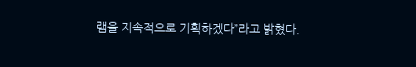램을 지속적으로 기획하겠다”라고 밝혔다.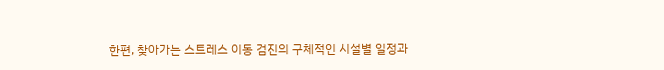한편, 찾아가는 스트레스 이동 검진의 구체적인 시설별 일정과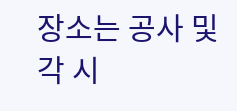장소는 공사 및 각 시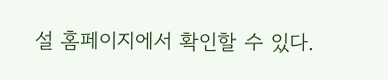설 홈페이지에서 확인할 수 있다.